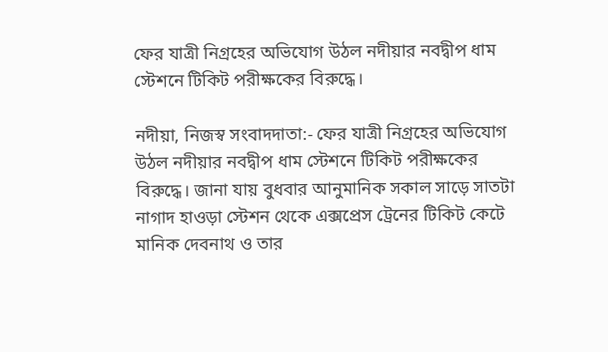ফের যাত্রী নিগ্রহের অভিযোগ উঠল নদীয়ার নবদ্বীপ ধাম স্টেশনে টিকিট পরীক্ষকের বিরুদ্ধে।

নদীয়া, নিজস্ব সংবাদদাতা:- ফের যাত্রী নিগ্রহের অভিযোগ উঠল নদীয়ার নবদ্বীপ ধাম স্টেশনে টিকিট পরীক্ষকের বিরুদ্ধে। জানা যায় বুধবার আনুমানিক সকাল সাড়ে সাতটা নাগাদ হাওড়া স্টেশন থেকে এক্সপ্রেস ট্রেনের টিকিট কেটে মানিক দেবনাথ ও তার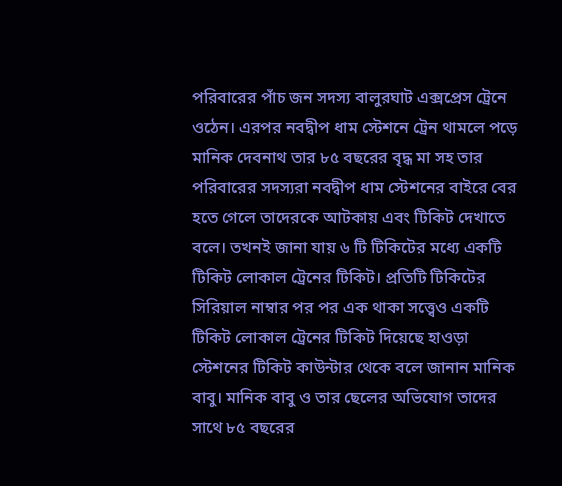পরিবারের পাঁচ জন সদস্য বালুরঘাট এক্সপ্রেস ট্রেনে ওঠেন। এরপর নবদ্বীপ ধাম স্টেশনে ট্রেন থামলে পড়ে মানিক দেবনাথ তার ৮৫ বছরের বৃদ্ধ মা সহ তার পরিবারের সদস্যরা নবদ্বীপ ধাম স্টেশনের বাইরে বের হতে গেলে তাদেরকে আটকায় এবং টিকিট দেখাতে বলে। তখনই জানা যায় ৬ টি টিকিটের মধ্যে একটি টিকিট লোকাল ট্রেনের টিকিট। প্রতিটি টিকিটের সিরিয়াল নাম্বার পর পর এক থাকা সত্ত্বেও একটি টিকিট লোকাল ট্রেনের টিকিট দিয়েছে হাওড়া স্টেশনের টিকিট কাউন্টার থেকে বলে জানান মানিক বাবু। মানিক বাবু ও তার ছেলের অভিযোগ তাদের সাথে ৮৫ বছরের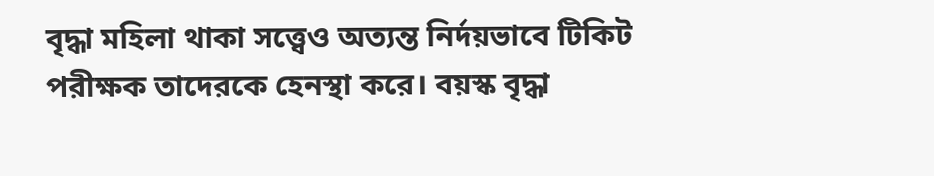বৃদ্ধা মহিলা থাকা সত্ত্বেও অত্যন্ত নির্দয়ভাবে টিকিট পরীক্ষক তাদেরকে হেনস্থা করে। বয়স্ক বৃদ্ধা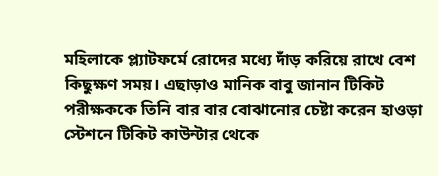মহিলাকে প্ল্যাটফর্মে রোদের মধ্যে দাঁড় করিয়ে রাখে বেশ কিছুক্ষণ সময়। এছাড়াও মানিক বাবু জানান টিকিট পরীক্ষককে তিনি বার বার বোঝানোর চেষ্টা করেন হাওড়া স্টেশনে টিকিট কাউন্টার থেকে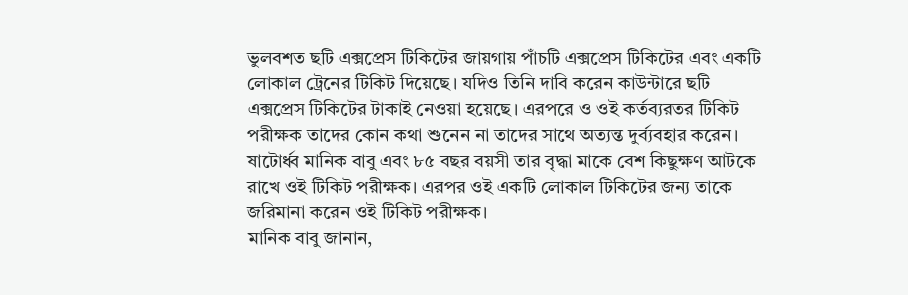ভুলবশত ছটি এক্সপ্রেস টিকিটের জায়গায় পাঁচটি এক্সপ্রেস টিকিটের এবং একটি লোকাল ট্রেনের টিকিট দিয়েছে। যদিও তিনি দাবি করেন কাউন্টারে ছটি এক্সপ্রেস টিকিটের টাকাই নেওয়া হয়েছে। এরপরে ও ওই কর্তব্যরতর টিকিট পরীক্ষক তাদের কোন কথা শুনেন না তাদের সাথে অত্যন্ত দুর্ব্যবহার করেন। ষাটোর্ধ্ব মানিক বাবু এবং ৮৫ বছর বয়সী তার বৃদ্ধা মাকে বেশ কিছুক্ষণ আটকে রাখে ওই টিকিট পরীক্ষক। এরপর ওই একটি লোকাল টিকিটের জন্য তাকে জরিমানা করেন ওই টিকিট পরীক্ষক।
মানিক বাবু জানান,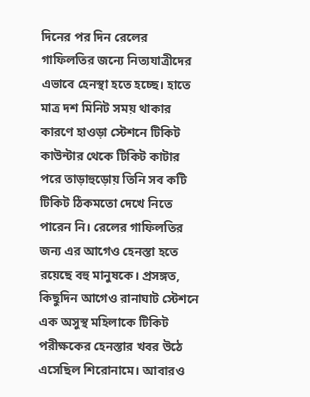দিনের পর দিন রেলের গাফিলতির জন্যে নিত্যযাত্রীদের এভাবে হেনস্থা হতে হচ্ছে। হাতে মাত্র দশ মিনিট সময় থাকার কারণে হাওড়া স্টেশনে টিকিট কাউন্টার থেকে টিকিট কাটার পরে তাড়াহুড়োয় তিনি সব কটি টিকিট ঠিকমতো দেখে নিতে পারেন নি। রেলের গাফিলতির জন্য এর আগেও হেনস্তা হতে রয়েছে বহু মানুষকে। প্রসঙ্গত, কিছুদিন আগেও রানাঘাট স্টেশনে এক অসুস্থ মহিলাকে টিকিট পরীক্ষকের হেনস্তার খবর উঠে এসেছিল শিরোনামে। আবারও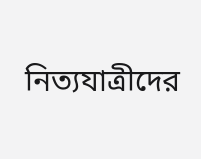নিত্যযাত্রীদের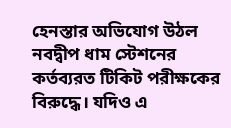হেনস্তার অভিযোগ উঠল নবদ্বীপ ধাম স্টেশনের কর্তব্যরত টিকিট পরীক্ষকের বিরুদ্ধে। যদিও এ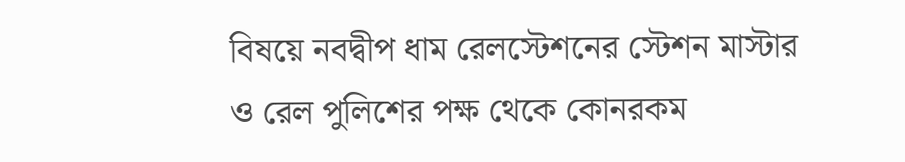বিষয়ে নবদ্বীপ ধাম রেলস্টেশনের স্টেশন মাস্টার ও রেল পুলিশের পক্ষ থেকে কোনরকম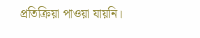প্রতিক্রিয়া পাওয়া যায়নি।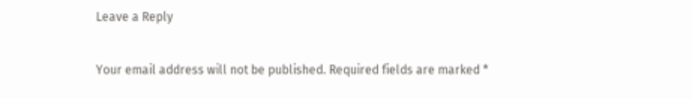Leave a Reply

Your email address will not be published. Required fields are marked *